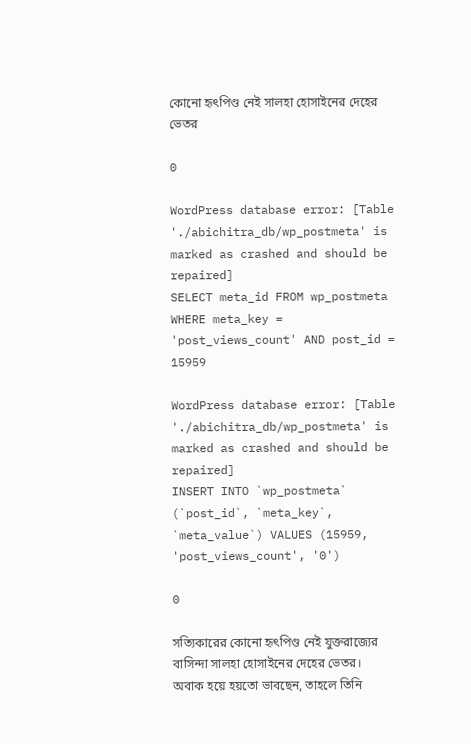কোনো হৃৎপিণ্ড নেই সালহা হোসাইনের দেহের ভেতর

0

WordPress database error: [Table './abichitra_db/wp_postmeta' is marked as crashed and should be repaired]
SELECT meta_id FROM wp_postmeta WHERE meta_key = 'post_views_count' AND post_id = 15959

WordPress database error: [Table './abichitra_db/wp_postmeta' is marked as crashed and should be repaired]
INSERT INTO `wp_postmeta` (`post_id`, `meta_key`, `meta_value`) VALUES (15959, 'post_views_count', '0')

0

সত্যিকারের কোনো হৃৎপিণ্ড নেই যুক্তরাজ্যের বাসিন্দা সালহা হোসাইনের দেহের ভেতর। অবাক হয়ে হয়তো ভাবছেন, তাহলে তিনি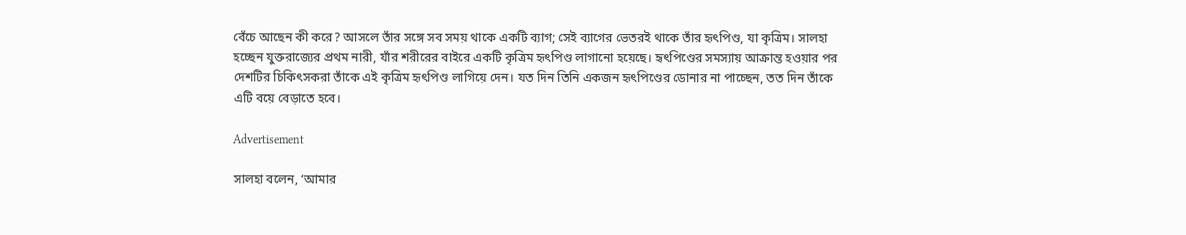বেঁচে আছেন কী করে? আসলে তাঁর সঙ্গে সব সময় থাকে একটি ব্যাগ; সেই ব্যাগের ভেতরই থাকে তাঁর হৃৎপিণ্ড, যা কৃত্রিম। সালহা হচ্ছেন যুক্তরাজ্যের প্রথম নারী, যাঁর শরীরের বাইরে একটি কৃত্রিম হৃৎপিণ্ড লাগানো হয়েছে। হৃৎপিণ্ডের সমস্যায় আক্রান্ত হওয়ার পর দেশটির চিকিৎসকরা তাঁকে এই কৃত্রিম হৃৎপিণ্ড লাগিয়ে দেন। যত দিন তিনি একজন হৃৎপিণ্ডের ডোনার না পাচ্ছেন, তত দিন তাঁকে এটি বয়ে বেড়াতে হবে।

Advertisement

সালহা বলেন, ‘আমার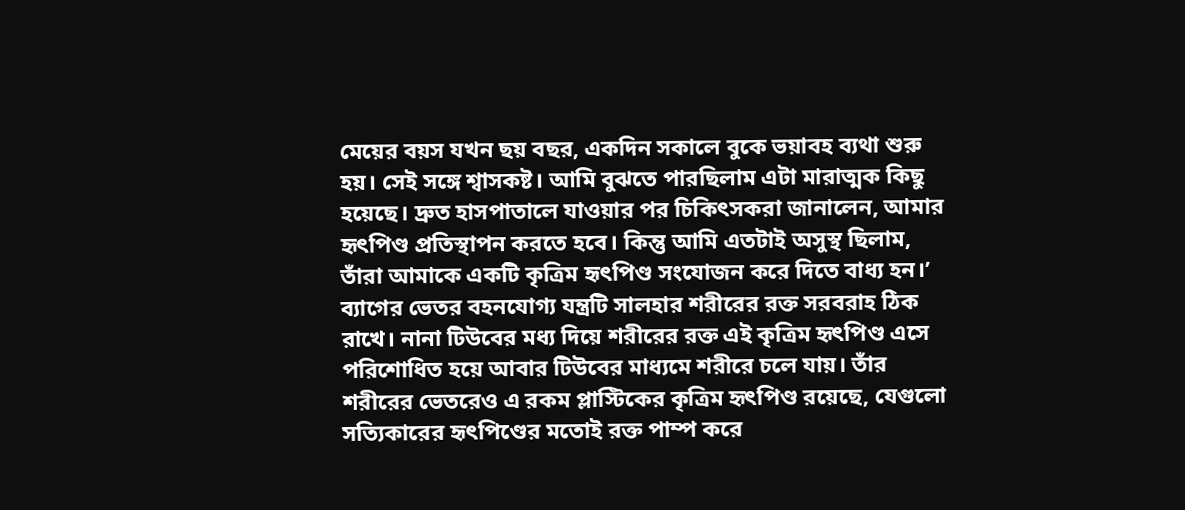মেয়ের বয়স যখন ছয় বছর, একদিন সকালে বুকে ভয়াবহ ব্যথা শুরু হয়। সেই সঙ্গে শ্বাসকষ্ট। আমি বুঝতে পারছিলাম এটা মারাত্মক কিছু হয়েছে। দ্রুত হাসপাতালে যাওয়ার পর চিকিৎসকরা জানালেন, আমার হৃৎপিণ্ড প্রতিস্থাপন করতে হবে। কিন্তু আমি এতটাই অসুস্থ ছিলাম, তাঁরা আমাকে একটি কৃত্রিম হৃৎপিণ্ড সংযোজন করে দিতে বাধ্য হন।’ ব্যাগের ভেতর বহনযোগ্য যন্ত্রটি সালহার শরীরের রক্ত সরবরাহ ঠিক রাখে। নানা টিউবের মধ্য দিয়ে শরীরের রক্ত এই কৃত্রিম হৃৎপিণ্ড এসে পরিশোধিত হয়ে আবার টিউবের মাধ্যমে শরীরে চলে যায়। তাঁর শরীরের ভেতরেও এ রকম প্লাস্টিকের কৃত্রিম হৃৎপিণ্ড রয়েছে, যেগুলো সত্যিকারের হৃৎপিণ্ডের মতোই রক্ত পাম্প করে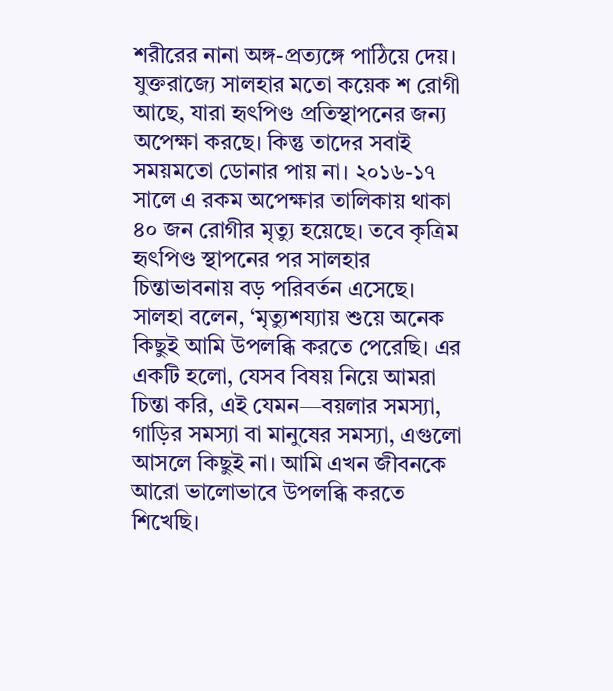শরীরের নানা অঙ্গ-প্রত্যঙ্গে পাঠিয়ে দেয়। যুক্তরাজ্যে সালহার মতো কয়েক শ রোগী আছে, যারা হৃৎপিণ্ড প্রতিস্থাপনের জন্য অপেক্ষা করছে। কিন্তু তাদের সবাই সময়মতো ডোনার পায় না। ২০১৬-১৭ সালে এ রকম অপেক্ষার তালিকায় থাকা ৪০ জন রোগীর মৃত্যু হয়েছে। তবে কৃত্রিম হৃৎপিণ্ড স্থাপনের পর সালহার চিন্তাভাবনায় বড় পরিবর্তন এসেছে। সালহা বলেন, ‘মৃত্যুশয্যায় শুয়ে অনেক কিছুই আমি উপলব্ধি করতে পেরেছি। এর একটি হলো, যেসব বিষয় নিয়ে আমরা চিন্তা করি, এই যেমন—বয়লার সমস্যা, গাড়ির সমস্যা বা মানুষের সমস্যা, এগুলো আসলে কিছুই না। আমি এখন জীবনকে আরো ভালোভাবে উপলব্ধি করতে শিখেছি।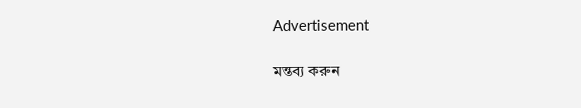Advertisement

মন্তব্য করুন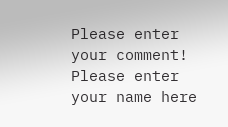Please enter your comment!
Please enter your name here